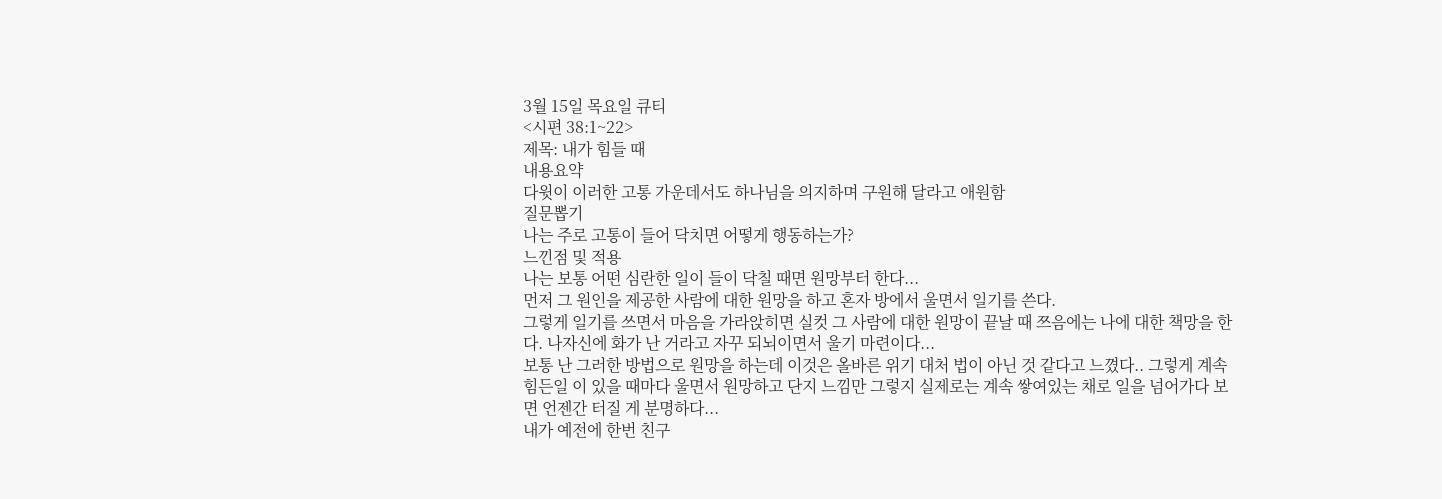3월 15일 목요일 큐티
<시편 38:1~22>
제목: 내가 힘들 때
내용요약
다윗이 이러한 고통 가운데서도 하나님을 의지하며 구원해 달라고 애원함
질문뽑기
나는 주로 고통이 들어 닥치면 어떻게 행동하는가?
느낀점 및 적용
나는 보통 어떤 심란한 일이 들이 닥칠 때면 원망부터 한다...
먼저 그 원인을 제공한 사람에 대한 원망을 하고 혼자 방에서 울면서 일기를 쓴다.
그렇게 일기를 쓰면서 마음을 가라앉히면 실컷 그 사람에 대한 원망이 끝날 때 쯔음에는 나에 대한 책망을 한다. 나자신에 화가 난 거라고 자꾸 되뇌이면서 울기 마련이다...
보통 난 그러한 방법으로 원망을 하는데 이것은 올바른 위기 대처 법이 아닌 것 같다고 느꼈다.. 그렇게 계속 힘든일 이 있을 때마다 울면서 원망하고 단지 느낌만 그렇지 실제로는 계속 쌓여있는 채로 일을 넘어가다 보면 언젠간 터질 게 분명하다...
내가 예전에 한번 친구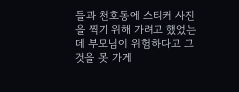들과 천호동에 스티커 사진을 찍기 위해 가려고 했었는데 부모님이 위험하다고 그것을 못 가게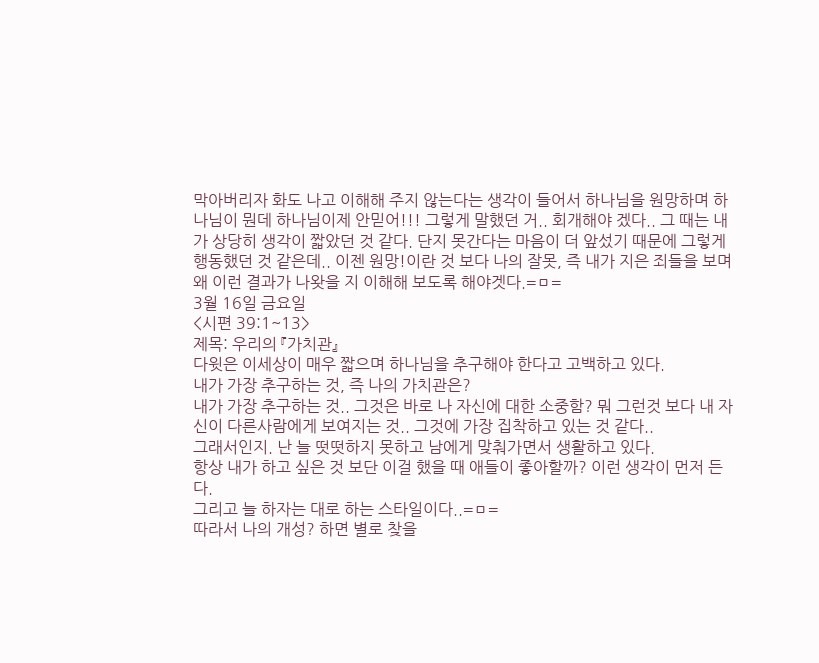막아버리자 화도 나고 이해해 주지 않는다는 생각이 들어서 하나님을 원망하며 하나님이 뭔데 하나님이제 안믿어!!! 그렇게 말했던 거.. 회개해야 겠다.. 그 때는 내가 상당히 생각이 짧았던 것 같다. 단지 못간다는 마음이 더 앞섰기 때문에 그렇게 행동했던 것 같은데.. 이젠 원망!이란 것 보다 나의 잘못, 즉 내가 지은 죄들을 보며 왜 이런 결과가 나왓을 지 이해해 보도록 해야겟다.=ㅁ=
3월 16일 금요일
<시편 39:1~13>
제목: 우리의 『가치관』
다윗은 이세상이 매우 짧으며 하나님을 추구해야 한다고 고백하고 있다.
내가 가장 추구하는 것, 즉 나의 가치관은?
내가 가장 추구하는 것.. 그것은 바로 나 자신에 대한 소중함? 뭐 그런것 보다 내 자신이 다른사람에게 보여지는 것.. 그것에 가장 집착하고 있는 것 같다..
그래서인지. 난 늘 떳떳하지 못하고 남에게 맞춰가면서 생활하고 있다.
항상 내가 하고 싶은 것 보단 이걸 했을 때 애들이 좋아할까? 이런 생각이 먼저 든다.
그리고 늘 하자는 대로 하는 스타일이다..=ㅁ=
따라서 나의 개성? 하면 별로 찾을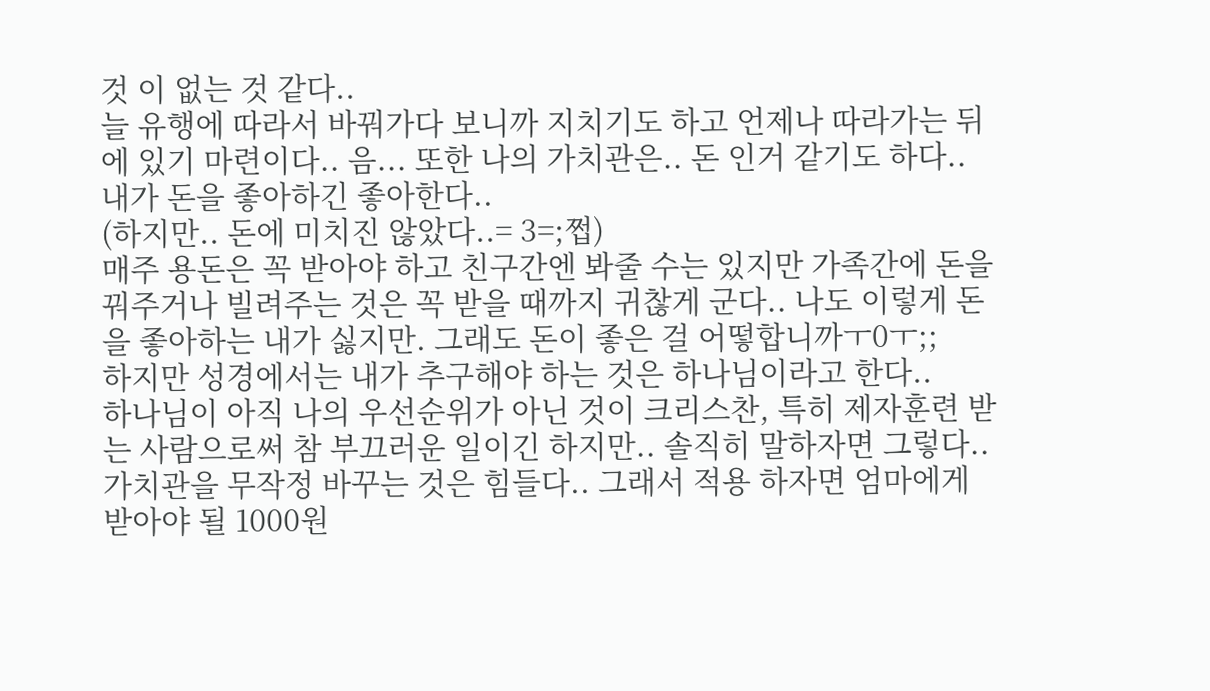것 이 없는 것 같다..
늘 유행에 따라서 바꿔가다 보니까 지치기도 하고 언제나 따라가는 뒤에 있기 마련이다.. 음... 또한 나의 가치관은.. 돈 인거 같기도 하다..
내가 돈을 좋아하긴 좋아한다..
(하지만.. 돈에 미치진 않았다..= 3=;쩝)
매주 용돈은 꼭 받아야 하고 친구간엔 봐줄 수는 있지만 가족간에 돈을 꿔주거나 빌려주는 것은 꼭 받을 때까지 귀찮게 군다.. 나도 이렇게 돈을 좋아하는 내가 싫지만. 그래도 돈이 좋은 걸 어떻합니까ㅜ0ㅜ;;
하지만 성경에서는 내가 추구해야 하는 것은 하나님이라고 한다..
하나님이 아직 나의 우선순위가 아닌 것이 크리스찬, 특히 제자훈련 받는 사람으로써 참 부끄러운 일이긴 하지만.. 솔직히 말하자면 그렇다..
가치관을 무작정 바꾸는 것은 힘들다.. 그래서 적용 하자면 엄마에게 받아야 될 1000원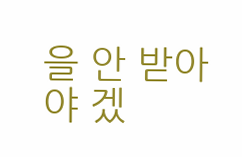을 안 받아야 겠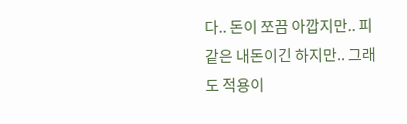다.. 돈이 쪼끔 아깝지만.. 피같은 내돈이긴 하지만.. 그래도 적용이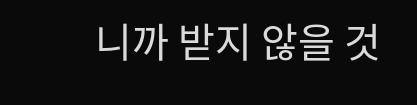니까 받지 않을 것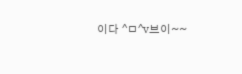이다 ^ㅁ^v브이~~